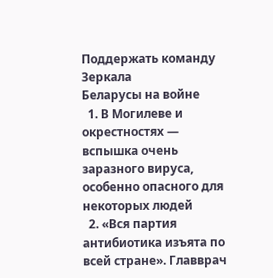Поддержать команду Зеркала
Беларусы на войне
  1. В Могилеве и окрестностях — вспышка очень заразного вируса, особенно опасного для некоторых людей
  2. «Вся партия антибиотика изъята по всей стране». Главврач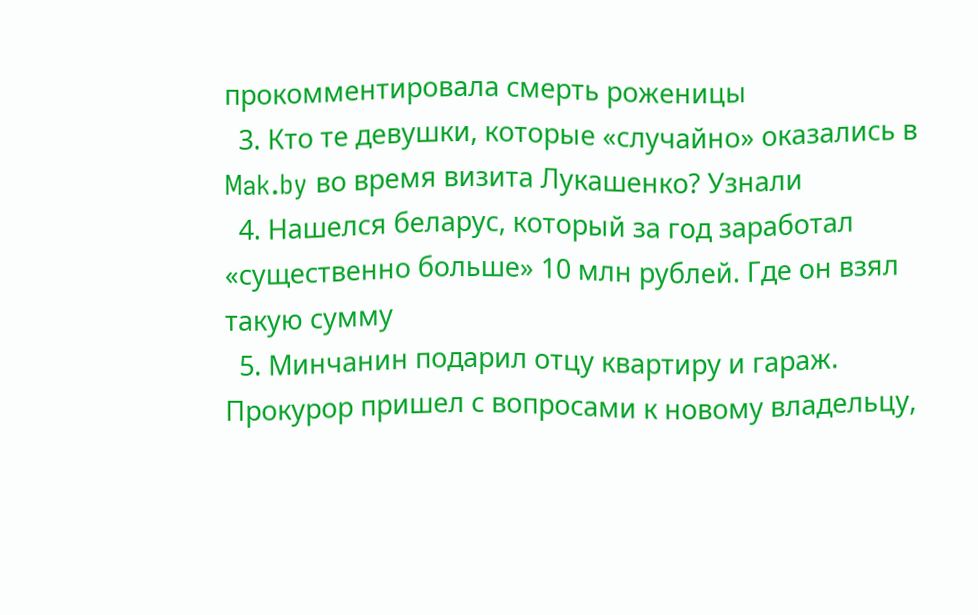прокомментировала смерть роженицы
  3. Кто те девушки, которые «случайно» оказались в Mak.by во время визита Лукашенко? Узнали
  4. Нашелся беларус, который за год заработал «существенно больше» 10 млн рублей. Где он взял такую сумму
  5. Минчанин подарил отцу квартиру и гараж. Прокурор пришел с вопросами к новому владельцу,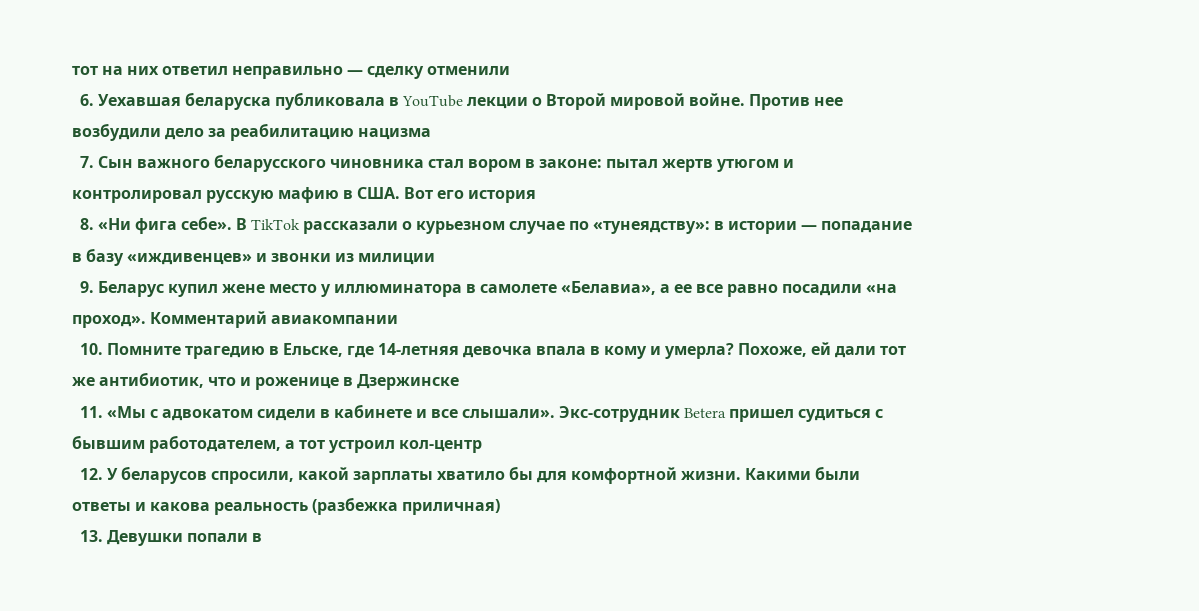тот на них ответил неправильно — сделку отменили
  6. Уехавшая беларуска публиковала в YouTube лекции о Второй мировой войне. Против нее возбудили дело за реабилитацию нацизма
  7. Сын важного беларусского чиновника стал вором в законе: пытал жертв утюгом и контролировал русскую мафию в США. Вот его история
  8. «Ни фига себе». В TikTok рассказали о курьезном случае по «тунеядству»: в истории — попадание в базу «иждивенцев» и звонки из милиции
  9. Беларус купил жене место у иллюминатора в самолете «Белавиа», а ее все равно посадили «на проход». Комментарий авиакомпании
  10. Помните трагедию в Ельске, где 14-летняя девочка впала в кому и умерла? Похоже, ей дали тот же антибиотик, что и роженице в Дзержинске
  11. «Мы с адвокатом сидели в кабинете и все слышали». Экс-сотрудник Betera пришел судиться с бывшим работодателем, а тот устроил кол-центр
  12. У беларусов спросили, какой зарплаты хватило бы для комфортной жизни. Какими были ответы и какова реальность (разбежка приличная)
  13. Девушки попали в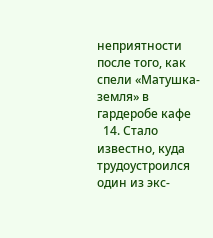неприятности после того, как спели «Матушка-земля» в гардеробе кафе
  14. Стало известно, куда трудоустроился один из экс-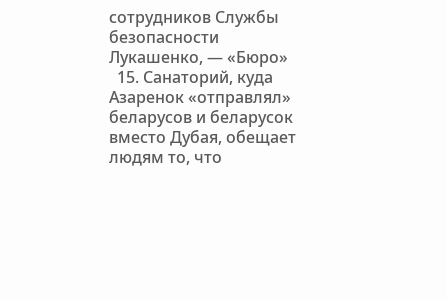сотрудников Службы безопасности Лукашенко, — «Бюро»
  15. Санаторий, куда Азаренок «отправлял» беларусов и беларусок вместо Дубая, обещает людям то, что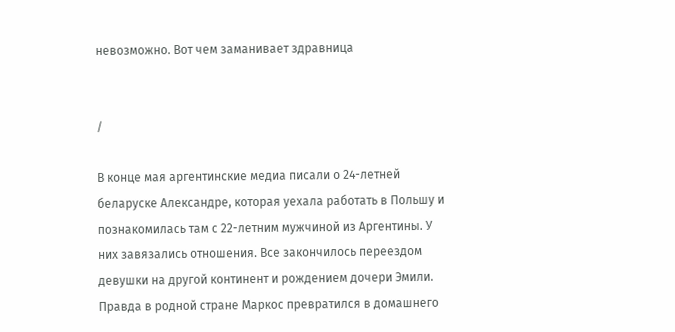невозможно. Вот чем заманивает здравница


/

В конце мая аргентинские медиа писали о 24-летней беларуске Александре, которая уехала работать в Польшу и познакомилась там с 22-летним мужчиной из Аргентины. У них завязались отношения. Все закончилось переездом девушки на другой континент и рождением дочери Эмили. Правда в родной стране Маркос превратился в домашнего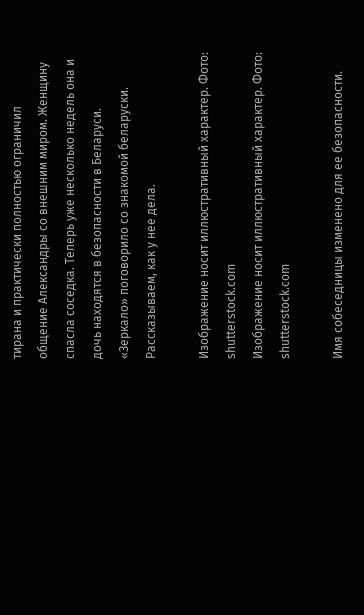тирана и практически полностью ограничил общение Александры со внешним миром. Женщину спасла соседка. Теперь уже несколько недель она и дочь находятся в безопасности в Беларуси. «Зеркало» поговорило со знакомой беларуски. Рассказываем, как у нее дела.

Изображение носит иллюстративный характер. Фото: shutterstock.com
Изображение носит иллюстративный характер. Фото: shutterstock.com

Имя собеседницы изменено для ее безопасности.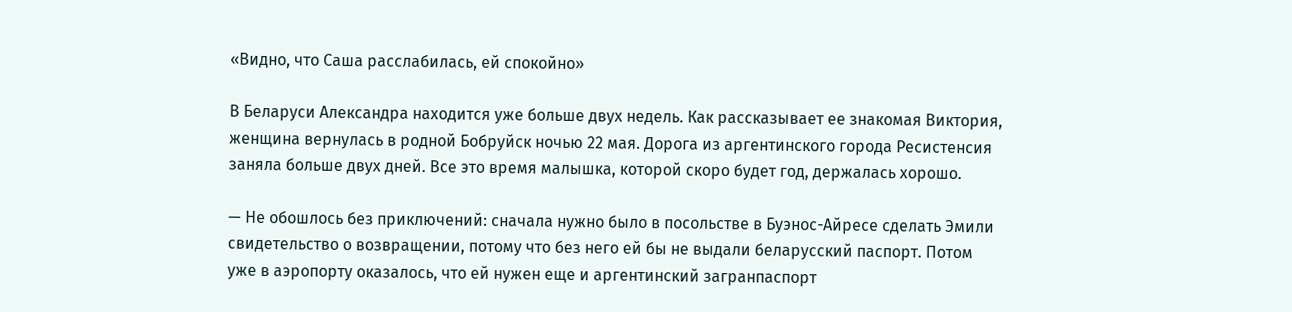«Видно, что Саша расслабилась, ей спокойно»

В Беларуси Александра находится уже больше двух недель. Как рассказывает ее знакомая Виктория, женщина вернулась в родной Бобруйск ночью 22 мая. Дорога из аргентинского города Ресистенсия заняла больше двух дней. Все это время малышка, которой скоро будет год, держалась хорошо.

— Не обошлось без приключений: сначала нужно было в посольстве в Буэнос-Айресе сделать Эмили свидетельство о возвращении, потому что без него ей бы не выдали беларусский паспорт. Потом уже в аэропорту оказалось, что ей нужен еще и аргентинский загранпаспорт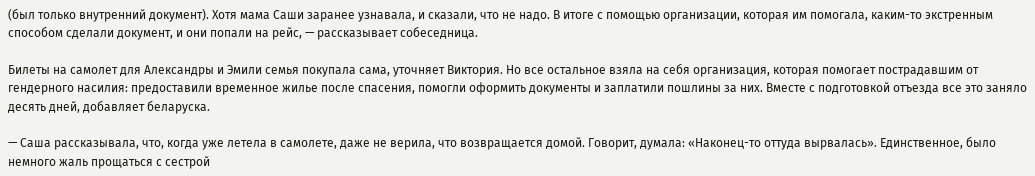(был только внутренний документ). Хотя мама Саши заранее узнавала, и сказали, что не надо. В итоге с помощью организации, которая им помогала, каким-то экстренным способом сделали документ, и они попали на рейс, — рассказывает собеседница.

Билеты на самолет для Александры и Эмили семья покупала сама, уточняет Виктория. Но все остальное взяла на себя организация, которая помогает пострадавшим от гендерного насилия: предоставили временное жилье после спасения, помогли оформить документы и заплатили пошлины за них. Вместе с подготовкой отъезда все это заняло десять дней, добавляет беларуска.

— Саша рассказывала, что, когда уже летела в самолете, даже не верила, что возвращается домой. Говорит, думала: «Наконец-то оттуда вырвалась». Единственное, было немного жаль прощаться с сестрой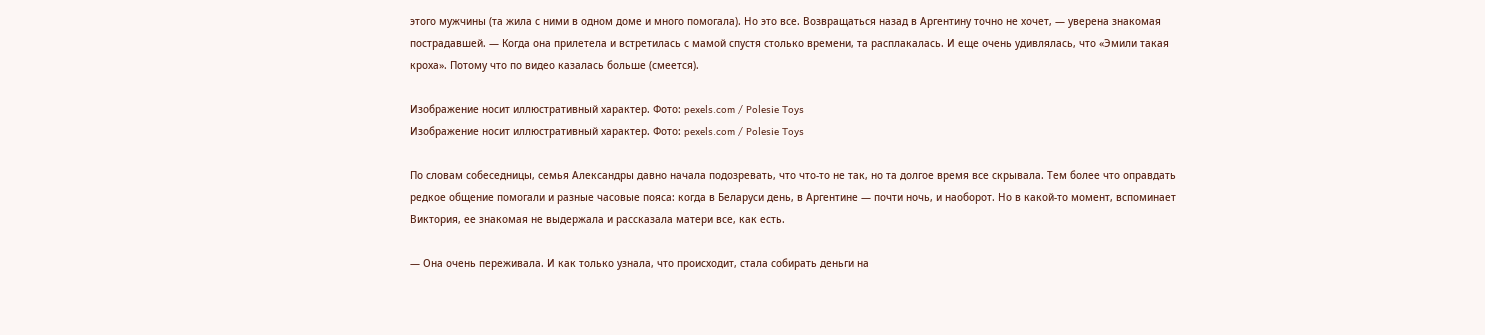этого мужчины (та жила с ними в одном доме и много помогала). Но это все. Возвращаться назад в Аргентину точно не хочет, — уверена знакомая пострадавшей. — Когда она прилетела и встретилась с мамой спустя столько времени, та расплакалась. И еще очень удивлялась, что «Эмили такая кроха». Потому что по видео казалась больше (смеется).

Изображение носит иллюстративный характер. Фото: pexels.com / Polesie Toys
Изображение носит иллюстративный характер. Фото: pexels.com / Polesie Toys

По словам собеседницы, семья Александры давно начала подозревать, что что-то не так, но та долгое время все скрывала. Тем более что оправдать редкое общение помогали и разные часовые пояса: когда в Беларуси день, в Аргентине — почти ночь, и наоборот. Но в какой-то момент, вспоминает Виктория, ее знакомая не выдержала и рассказала матери все, как есть.

— Она очень переживала. И как только узнала, что происходит, стала собирать деньги на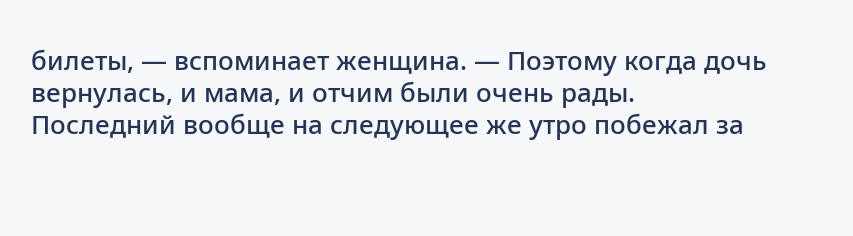билеты, — вспоминает женщина. — Поэтому когда дочь вернулась, и мама, и отчим были очень рады. Последний вообще на следующее же утро побежал за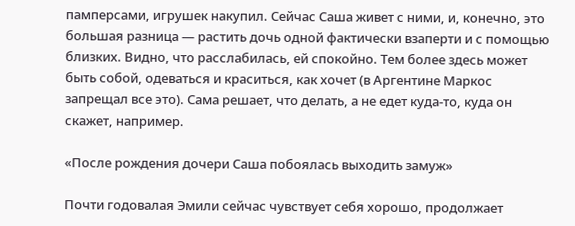памперсами, игрушек накупил. Сейчас Саша живет с ними, и, конечно, это большая разница — растить дочь одной фактически взаперти и с помощью близких. Видно, что расслабилась, ей спокойно. Тем более здесь может быть собой, одеваться и краситься, как хочет (в Аргентине Маркос запрещал все это). Сама решает, что делать, а не едет куда-то, куда он скажет, например.

«После рождения дочери Саша побоялась выходить замуж»

Почти годовалая Эмили сейчас чувствует себя хорошо, продолжает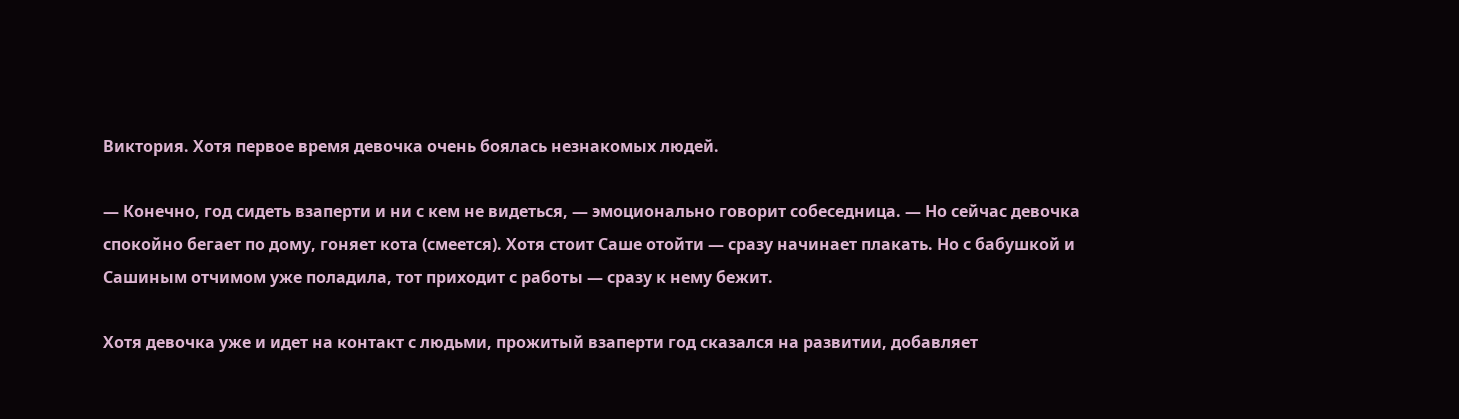Виктория. Хотя первое время девочка очень боялась незнакомых людей.

— Конечно, год сидеть взаперти и ни с кем не видеться, — эмоционально говорит собеседница. — Но сейчас девочка спокойно бегает по дому, гоняет кота (смеется). Хотя стоит Саше отойти — сразу начинает плакать. Но с бабушкой и Сашиным отчимом уже поладила, тот приходит с работы — сразу к нему бежит.

Хотя девочка уже и идет на контакт с людьми, прожитый взаперти год сказался на развитии, добавляет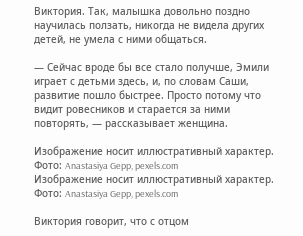Виктория. Так, малышка довольно поздно научилась ползать, никогда не видела других детей, не умела с ними общаться.

— Сейчас вроде бы все стало получше, Эмили играет с детьми здесь, и, по словам Саши, развитие пошло быстрее. Просто потому что видит ровесников и старается за ними повторять, — рассказывает женщина.

Изображение носит иллюстративный характер. Фото: Anastasiya Gepp, pexels.com
Изображение носит иллюстративный характер. Фото: Anastasiya Gepp, pexels.com

Виктория говорит, что с отцом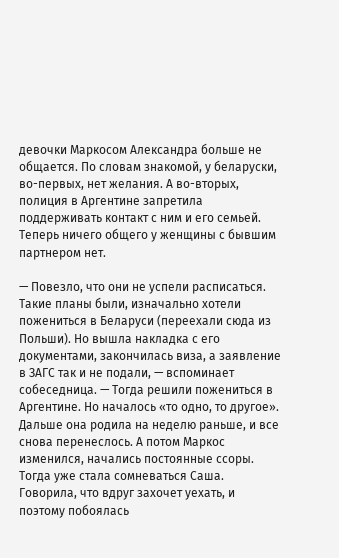девочки Маркосом Александра больше не общается. По словам знакомой, у беларуски, во-первых, нет желания. А во-вторых, полиция в Аргентине запретила поддерживать контакт с ним и его семьей. Теперь ничего общего у женщины с бывшим партнером нет.

— Повезло, что они не успели расписаться. Такие планы были, изначально хотели пожениться в Беларуси (переехали сюда из Польши). Но вышла накладка с его документами, закончилась виза, а заявление в ЗАГС так и не подали, — вспоминает собеседница. — Тогда решили пожениться в Аргентине. Но началось «то одно, то другое». Дальше она родила на неделю раньше, и все снова перенеслось. А потом Маркос изменился, начались постоянные ссоры. Тогда уже стала сомневаться Саша. Говорила, что вдруг захочет уехать, и поэтому побоялась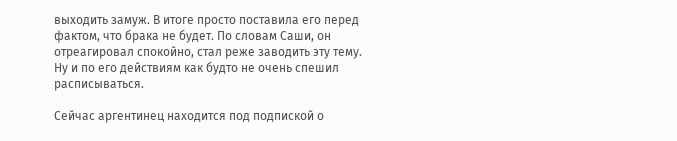выходить замуж. В итоге просто поставила его перед фактом, что брака не будет. По словам Саши, он отреагировал спокойно, стал реже заводить эту тему. Ну и по его действиям как будто не очень спешил расписываться.

Сейчас аргентинец находится под подпиской о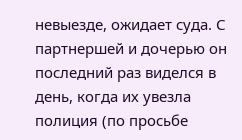невыезде, ожидает суда. С партнершей и дочерью он последний раз виделся в день, когда их увезла полиция (по просьбе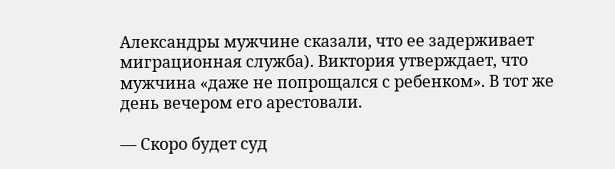Александры мужчине сказали, что ее задерживает миграционная служба). Виктория утверждает, что мужчина «даже не попрощался с ребенком». В тот же день вечером его арестовали.

— Скоро будет суд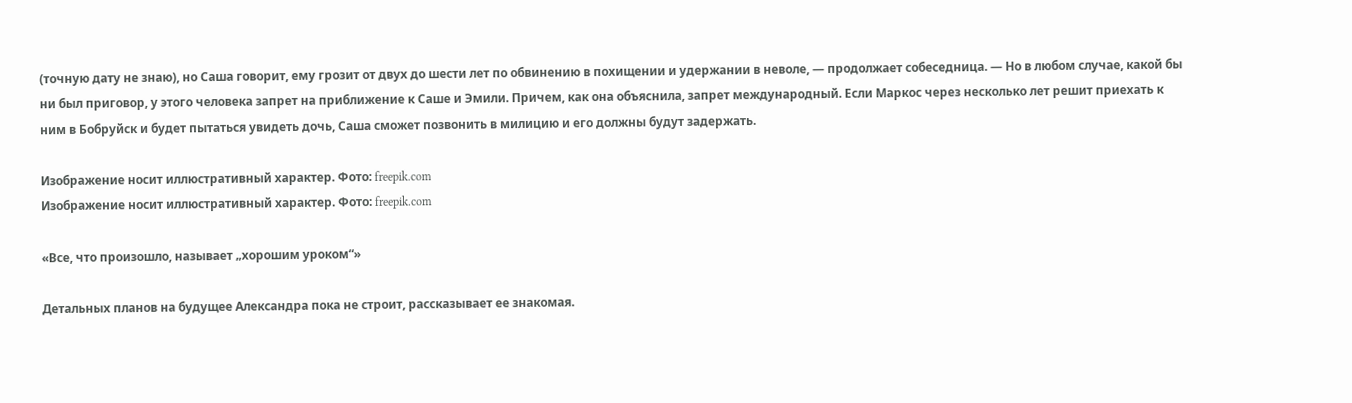(точную дату не знаю), но Саша говорит, ему грозит от двух до шести лет по обвинению в похищении и удержании в неволе, — продолжает собеседница. — Но в любом случае, какой бы ни был приговор, у этого человека запрет на приближение к Саше и Эмили. Причем, как она объяснила, запрет международный. Если Маркос через несколько лет решит приехать к ним в Бобруйск и будет пытаться увидеть дочь, Саша сможет позвонить в милицию и его должны будут задержать.

Изображение носит иллюстративный характер. Фото: freepik.com
Изображение носит иллюстративный характер. Фото: freepik.com

«Все, что произошло, называет „хорошим уроком“»

Детальных планов на будущее Александра пока не строит, рассказывает ее знакомая.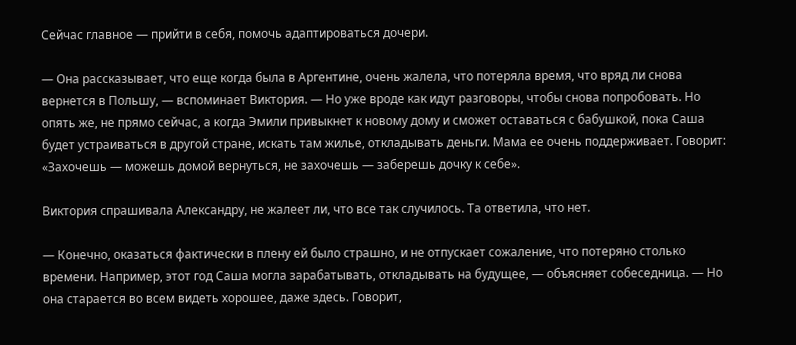Сейчас главное — прийти в себя, помочь адаптироваться дочери.

— Она рассказывает, что еще когда была в Аргентине, очень жалела, что потеряла время, что вряд ли снова вернется в Польшу, — вспоминает Виктория. — Но уже вроде как идут разговоры, чтобы снова попробовать. Но опять же, не прямо сейчас, а когда Эмили привыкнет к новому дому и сможет оставаться с бабушкой, пока Саша будет устраиваться в другой стране, искать там жилье, откладывать деньги. Мама ее очень поддерживает. Говорит: «Захочешь — можешь домой вернуться, не захочешь — заберешь дочку к себе».

Виктория спрашивала Александру, не жалеет ли, что все так случилось. Та ответила, что нет.

— Конечно, оказаться фактически в плену ей было страшно, и не отпускает сожаление, что потеряно столько времени. Например, этот год Саша могла зарабатывать, откладывать на будущее, — объясняет собеседница. — Но она старается во всем видеть хорошее, даже здесь. Говорит,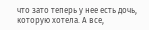что зато теперь у нее есть дочь, которую хотела. А все,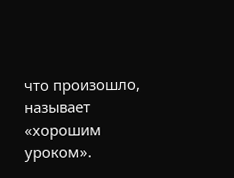что произошло, называет «хорошим уроком».